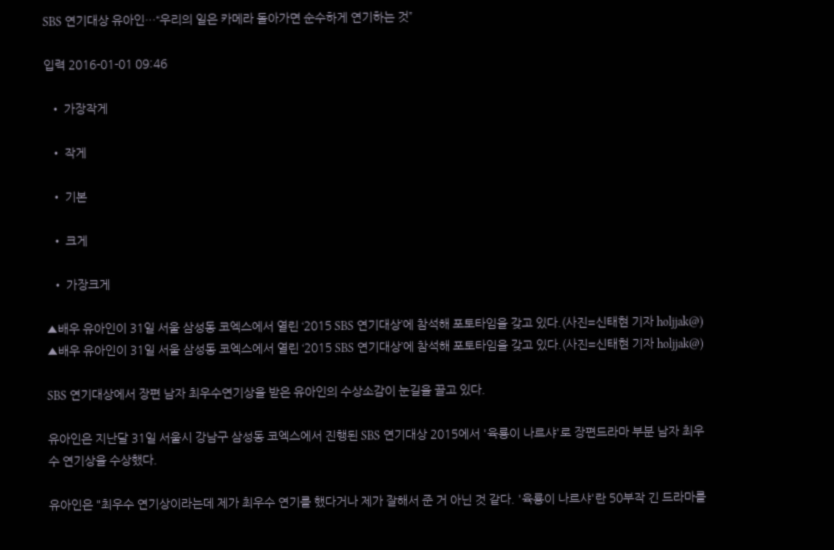SBS 연기대상 유아인…“우리의 일은 카메라 돌아가면 순수하게 연기하는 것”

입력 2016-01-01 09:46

  • 가장작게

  • 작게

  • 기본

  • 크게

  • 가장크게

▲배우 유아인이 31일 서울 삼성동 코엑스에서 열린 ‘2015 SBS 연기대상’에 참석해 포토타임을 갖고 있다.(사진=신태현 기자 holjjak@)
▲배우 유아인이 31일 서울 삼성동 코엑스에서 열린 ‘2015 SBS 연기대상’에 참석해 포토타임을 갖고 있다.(사진=신태현 기자 holjjak@)

SBS 연기대상에서 장편 남자 최우수연기상을 받은 유아인의 수상소감이 눈길을 끌고 있다.

유아인은 지난달 31일 서울시 강남구 삼성동 코엑스에서 진행된 SBS 연기대상 2015에서 '육룡이 나르샤'로 장편드라마 부분 남자 최우수 연기상을 수상했다.

유아인은 "최우수 연기상이라는데 제가 최우수 연기를 했다거나 제가 잘해서 준 거 아닌 것 같다. '육룡이 나르샤'란 50부작 긴 드라마를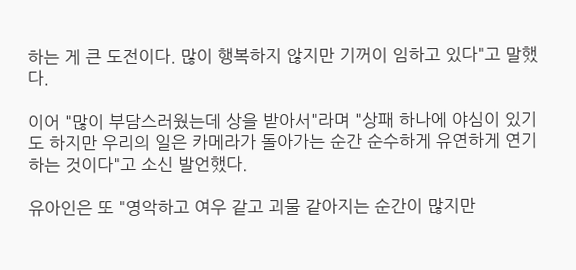하는 게 큰 도전이다. 많이 행복하지 않지만 기꺼이 임하고 있다"고 말했다.

이어 "많이 부담스러웠는데 상을 받아서"라며 "상패 하나에 야심이 있기도 하지만 우리의 일은 카메라가 돌아가는 순간 순수하게 유연하게 연기하는 것이다"고 소신 발언했다.

유아인은 또 "영악하고 여우 같고 괴물 같아지는 순간이 많지만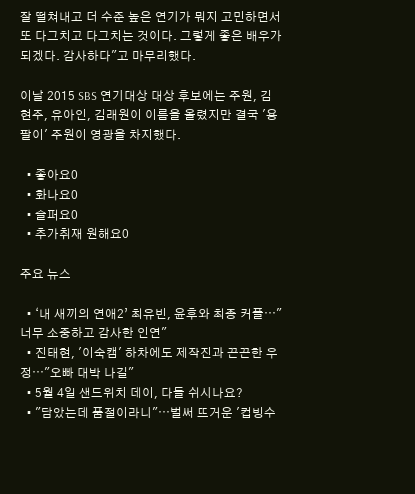잘 떨쳐내고 더 수준 높은 연기가 뭐지 고민하면서 또 다그치고 다그치는 것이다. 그렇게 좋은 배우가 되겠다. 감사하다"고 마무리했다.

이날 2015 SBS 연기대상 대상 후보에는 주원, 김현주, 유아인, 김래원이 이름을 올렸지만 결국 '용팔이' 주원이 영광을 차지했다.

  • 좋아요0
  • 화나요0
  • 슬퍼요0
  • 추가취재 원해요0

주요 뉴스

  • ‘내 새끼의 연애2’ 최유빈, 윤후와 최종 커플⋯"너무 소중하고 감사한 인연"
  • 진태현, '이숙캠' 하차에도 제작진과 끈끈한 우정⋯"오빠 대박 나길"
  • 5월 4일 샌드위치 데이, 다들 쉬시나요?
  • "담았는데 품절이라니"⋯벌써 뜨거운 '컵빙수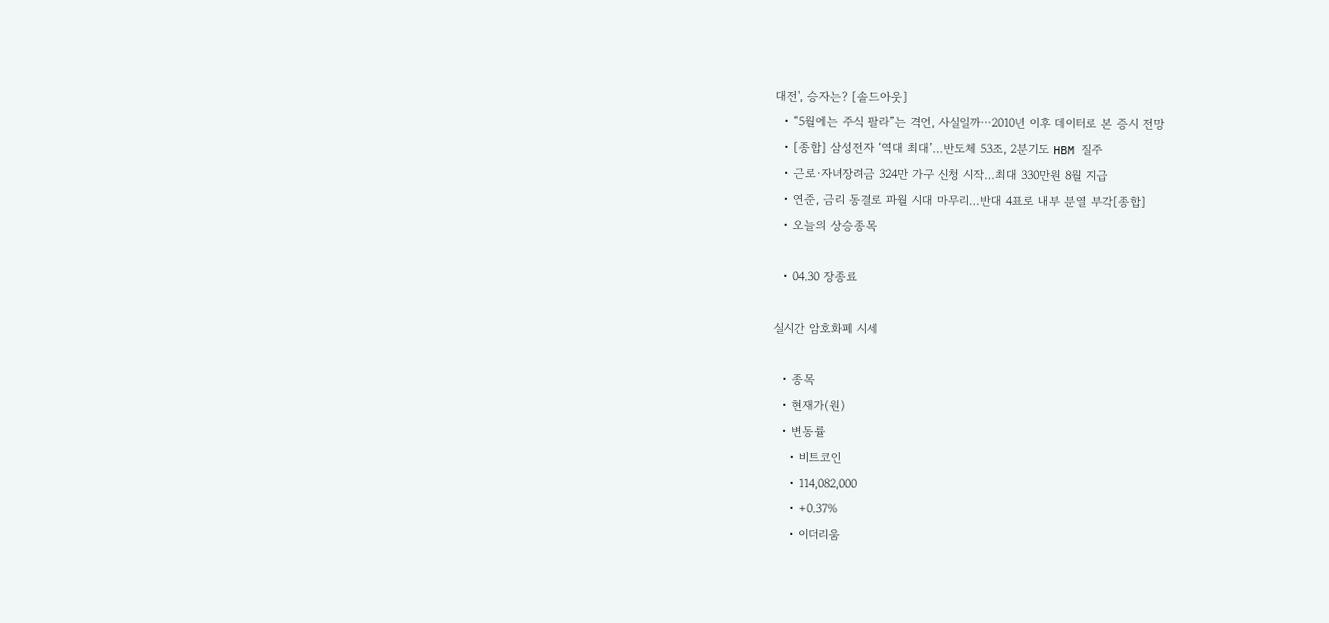대전', 승자는? [솔드아웃]
  • “5월에는 주식 팔라”는 격언, 사실일까⋯2010년 이후 데이터로 본 증시 전망
  • [종합] 삼성전자 ‘역대 최대’…반도체 53조, 2분기도 HBM 질주
  • 근로·자녀장려금 324만 가구 신청 시작…최대 330만원 8월 지급
  • 연준, 금리 동결로 파월 시대 마무리…반대 4표로 내부 분열 부각[종합]
  • 오늘의 상승종목

  • 04.30 장종료

실시간 암호화폐 시세

  • 종목
  • 현재가(원)
  • 변동률
    • 비트코인
    • 114,082,000
    • +0.37%
    • 이더리움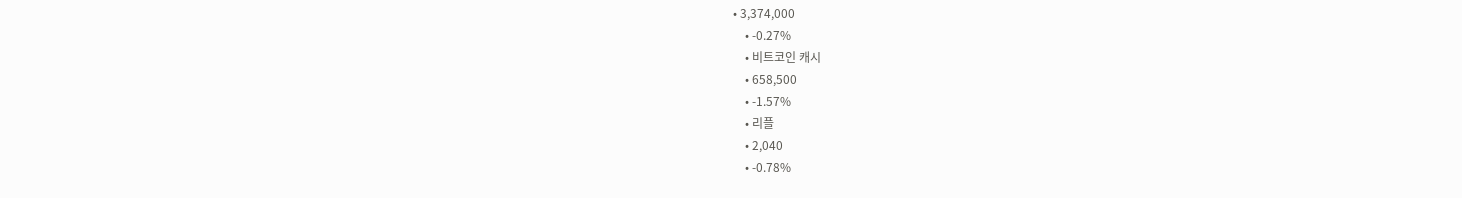• 3,374,000
    • -0.27%
    • 비트코인 캐시
    • 658,500
    • -1.57%
    • 리플
    • 2,040
    • -0.78%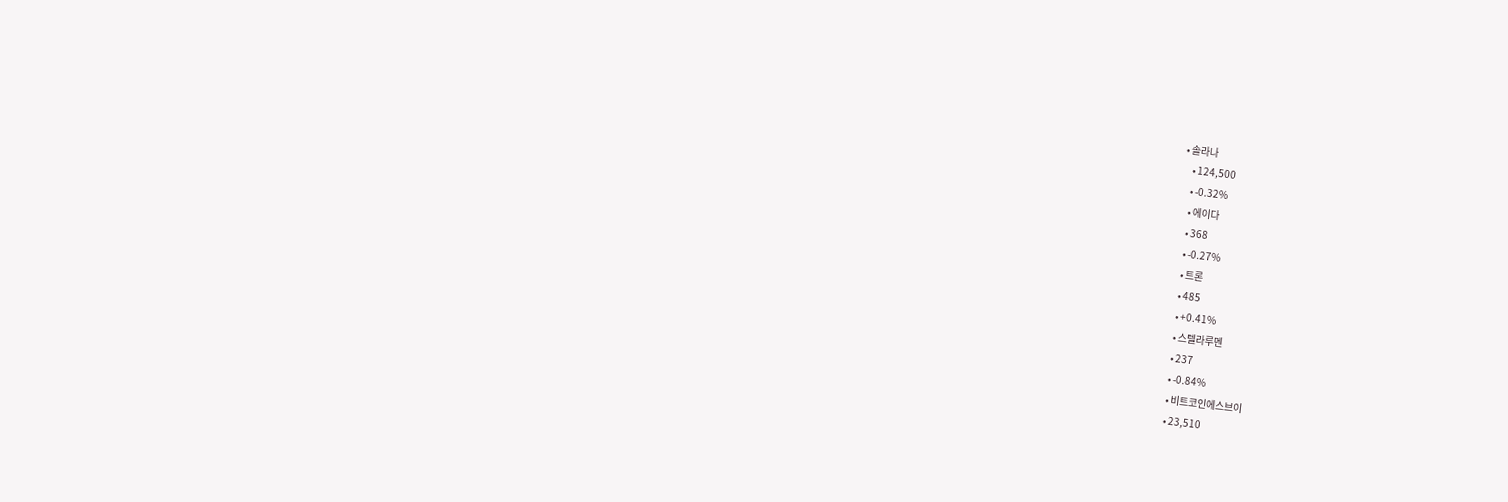• 솔라나
    • 124,500
    • -0.32%
    • 에이다
    • 368
    • -0.27%
    • 트론
    • 485
    • +0.41%
    • 스텔라루멘
    • 237
    • -0.84%
    • 비트코인에스브이
    • 23,510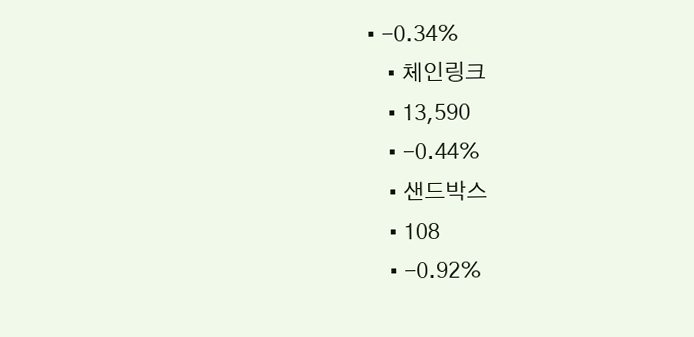• -0.34%
    • 체인링크
    • 13,590
    • -0.44%
    • 샌드박스
    • 108
    • -0.92%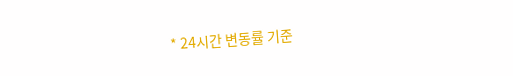* 24시간 변동률 기준